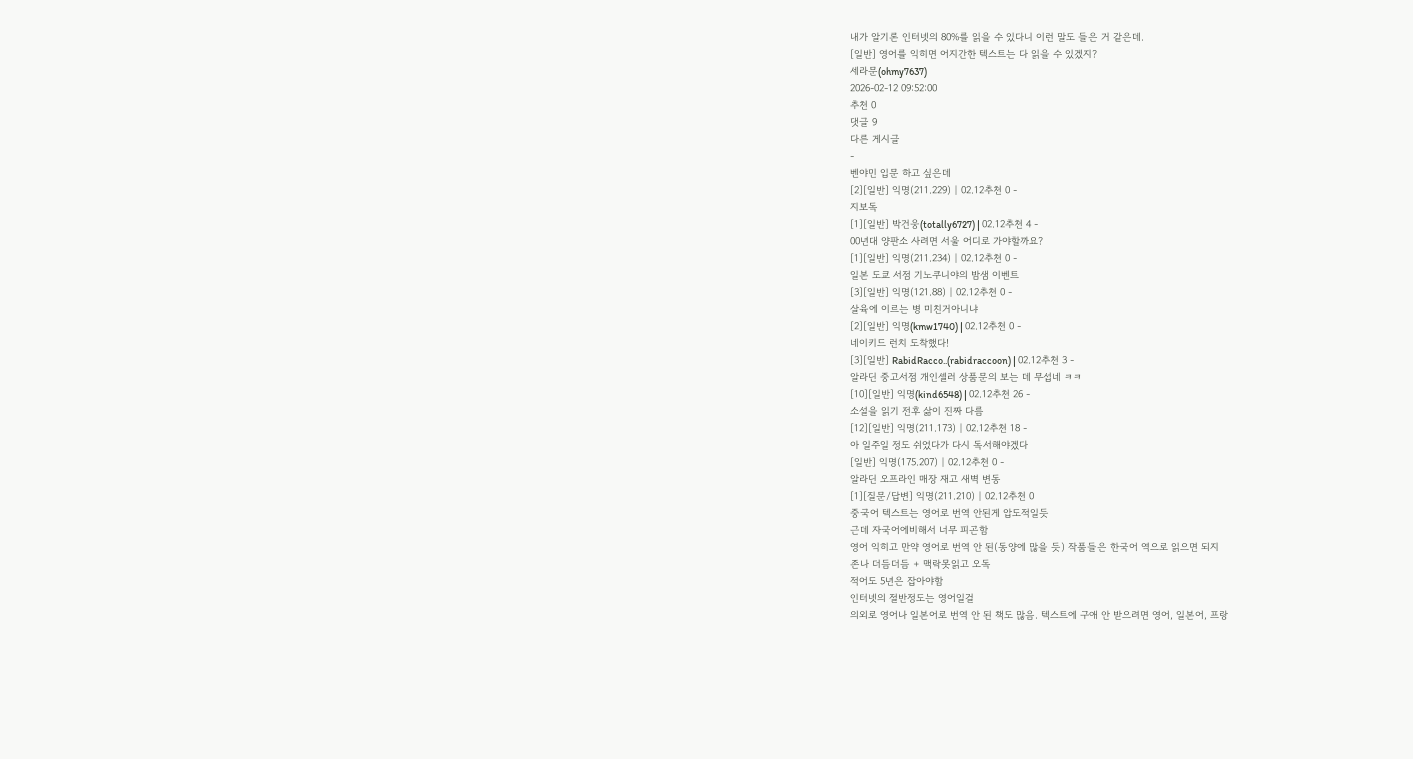내가 알기론 인터넷의 80%를 읽을 수 있다니 이런 말도 들은 거 같은데.
[일반] 영어를 익히면 어지간한 텍스트는 다 읽을 수 있겠지?
세라문(ohmy7637)
2026-02-12 09:52:00
추천 0
댓글 9
다른 게시글
-
벤야민 입문 하고 싶은데
[2][일반] 익명(211.229) | 02.12추천 0 -
지보독
[1][일반] 박건웅(totally6727) | 02.12추천 4 -
00년대 양판소 사려면 서울 어디로 가야할까요?
[1][일반] 익명(211.234) | 02.12추천 0 -
일본 도쿄 서점 기노쿠니야의 밤샘 이벤트
[3][일반] 익명(121.88) | 02.12추천 0 -
살육에 이르는 병 미친거아니냐
[2][일반] 익명(kmw1740) | 02.12추천 0 -
네이키드 런치 도착했다!
[3][일반] RabidRacco..(rabidraccoon) | 02.12추천 3 -
알라딘 중고서점 개인셀러 상품문의 보는 데 무섭네 ㅋㅋ
[10][일반] 익명(kind6548) | 02.12추천 26 -
소설을 읽기 전후 삶이 진짜 다름
[12][일반] 익명(211.173) | 02.12추천 18 -
아 일주일 정도 쉬었다가 다시 독서해야겠다
[일반] 익명(175.207) | 02.12추천 0 -
알라딘 오프라인 매장 재고 새벽 변동
[1][질문/답변] 익명(211.210) | 02.12추천 0
중국어 텍스트는 영어로 번역 안된게 압도적일듯
근데 자국어에비해서 너무 피곤함
영어 익히고 만약 영어로 번역 안 된(동양에 많을 듯) 작품들은 한국어 역으로 읽으면 되지
존나 더듬더듬 + 맥락못읽고 오독
적어도 5년은 잡아야함
인터넷의 절반정도는 영어일걸
의외로 영어나 일본어로 번역 안 된 책도 많음. 텍스트에 구애 안 받으려면 영어, 일본어, 프랑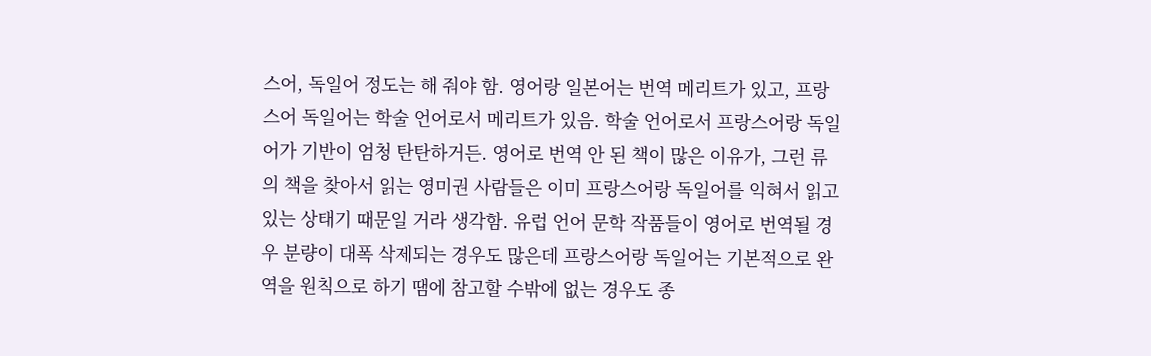스어, 독일어 정도는 해 줘야 함. 영어랑 일본어는 번역 메리트가 있고, 프랑스어 독일어는 학술 언어로서 메리트가 있음. 학술 언어로서 프랑스어랑 독일어가 기반이 엄청 탄탄하거든. 영어로 번역 안 된 책이 많은 이유가, 그런 류의 책을 찾아서 읽는 영미권 사람들은 이미 프랑스어랑 독일어를 익혀서 읽고 있는 상태기 때문일 거라 생각함. 유럽 언어 문학 작품들이 영어로 번역될 경우 분량이 대폭 삭제되는 경우도 많은데 프랑스어랑 독일어는 기본적으로 완역을 원칙으로 하기 땜에 참고할 수밖에 없는 경우도 종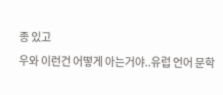종 있고
우와 이런건 어떻게 아는거야..유럽 언어 문학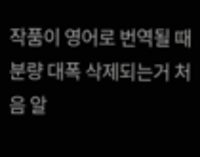작품이 영어로 번역될 때 분량 대폭 삭제되는거 처음 알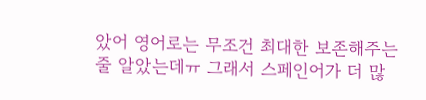았어 영어로는 무조건 최대한 보존해주는 줄 알았는데ㅠ 그래서 스페인어가 더 많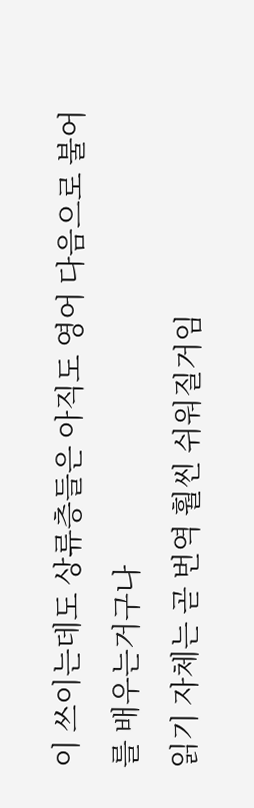이 쓰이는데도 상류층들은 아직도 영어 다음으로 불어를 배우는거구나
읽기 자체는 곧 번역 훨씬 쉬워질거임